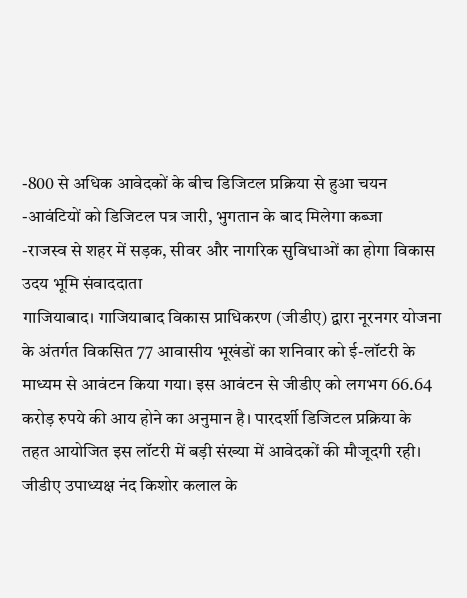-800 से अधिक आवेदकों के बीच डिजिटल प्रक्रिया से हुआ चयन
-आवंटियों को डिजिटल पत्र जारी, भुगतान के बाद मिलेगा कब्जा
-राजस्व से शहर में सड़क, सीवर और नागरिक सुविधाओं का होगा विकास
उदय भूमि संवाददाता
गाजियाबाद। गाजियाबाद विकास प्राधिकरण (जीडीए) द्वारा नूरनगर योजना के अंतर्गत विकसित 77 आवासीय भूखंडों का शनिवार को ई-लॉटरी के माध्यम से आवंटन किया गया। इस आवंटन से जीडीए को लगभग 66.64 करोड़ रुपये की आय होने का अनुमान है। पारदर्शी डिजिटल प्रक्रिया के तहत आयोजित इस लॉटरी में बड़ी संख्या में आवेदकों की मौजूदगी रही।
जीडीए उपाध्यक्ष नंद किशोर कलाल के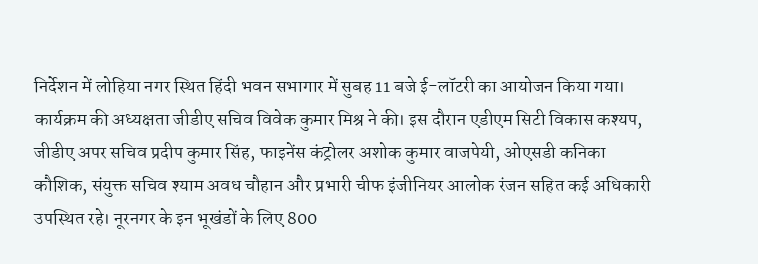निर्देशन में लोहिया नगर स्थित हिंदी भवन सभागार में सुबह 11 बजे ई-लॉटरी का आयोजन किया गया। कार्यक्रम की अध्यक्षता जीडीए सचिव विवेक कुमार मिश्र ने की। इस दौरान एडीएम सिटी विकास कश्यप, जीडीए अपर सचिव प्रदीप कुमार सिंह, फाइनेंस कंट्रोलर अशोक कुमार वाजपेयी, ओएसडी कनिका कौशिक, संयुक्त सचिव श्याम अवध चौहान और प्रभारी चीफ इंजीनियर आलोक रंजन सहित कई अधिकारी उपस्थित रहे। नूरनगर के इन भूखंडों के लिए 800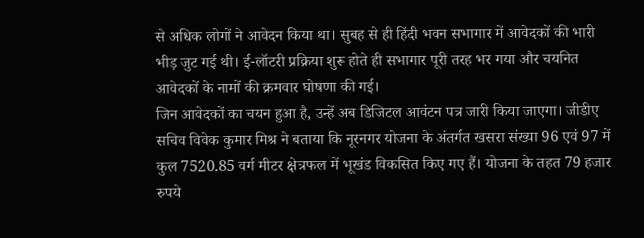से अधिक लोगों ने आवेदन किया था। सुबह से ही हिंदी भवन सभागार में आवेदकों की भारी भीड़ जुट गई थी। ई-लॉटरी प्रक्रिया शुरू होते ही सभागार पूरी तरह भर गया और चयनित आवेदकों के नामों की क्रमवार घोषणा की गई।
जिन आवेदकों का चयन हुआ है, उन्हें अब डिजिटल आवंटन पत्र जारी किया जाएगा। जीडीए सचिव विवेक कुमार मिश्र ने बताया कि नूरनगर योजना के अंतर्गत खसरा संख्या 96 एवं 97 में कुल 7520.85 वर्ग मीटर क्षेत्रफल में भूखंड विकसित किए गए हैं। योजना के तहत 79 हजार रुपये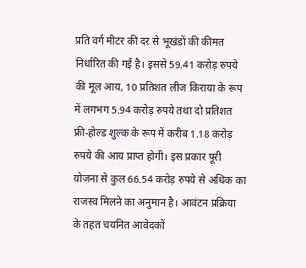प्रति वर्ग मीटर की दर से भूखंडों की कीमत निर्धारित की गई है। इससे 59.41 करोड़ रुपये की मूल आय, 10 प्रतिशत लीज किराया के रूप में लगभग 5.94 करोड़ रुपये तथा दो प्रतिशत फ्री-होल्ड शुल्क के रूप में करीब 1.18 करोड़ रुपये की आय प्राप्त होगी। इस प्रकार पूरी योजना से कुल 66.54 करोड़ रुपये से अधिक का राजस्व मिलने का अनुमान है। आवंटन प्रक्रिया के तहत चयनित आवेदकों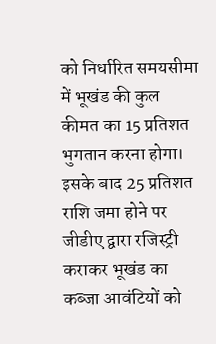को निर्धारित समयसीमा में भूखंड की कुल कीमत का 15 प्रतिशत भुगतान करना होगा। इसके बाद 25 प्रतिशत राशि जमा होने पर जीडीए द्वारा रजिस्ट्री कराकर भूखंड का कब्जा आवंटियों को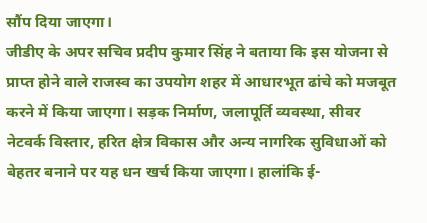सौंप दिया जाएगा।
जीडीए के अपर सचिव प्रदीप कुमार सिंह ने बताया कि इस योजना से प्राप्त होने वाले राजस्व का उपयोग शहर में आधारभूत ढांचे को मजबूत करने में किया जाएगा। सड़क निर्माण, जलापूर्ति व्यवस्था, सीवर नेटवर्क विस्तार, हरित क्षेत्र विकास और अन्य नागरिक सुविधाओं को बेहतर बनाने पर यह धन खर्च किया जाएगा। हालांकि ई-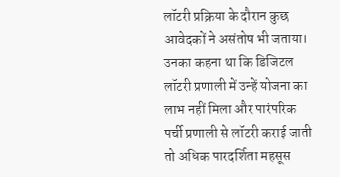लॉटरी प्रक्रिया के दौरान कुछ आवेदकों ने असंतोष भी जताया। उनका कहना था कि डिजिटल लॉटरी प्रणाली में उन्हें योजना का लाभ नहीं मिला और पारंपरिक पर्ची प्रणाली से लॉटरी कराई जाती तो अधिक पारदर्शिता महसूस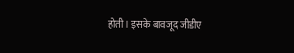होती। इसके बावजूद जीडीए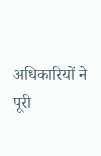अधिकारियों ने पूरी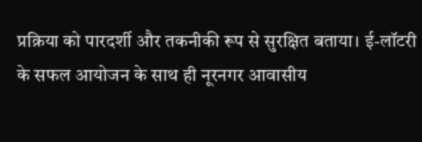प्रक्रिया को पारदर्शी और तकनीकी रूप से सुरक्षित बताया। ई-लॉटरी के सफल आयोजन के साथ ही नूरनगर आवासीय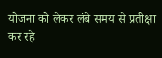योजना को लेकर लंबे समय से प्रतीक्षा कर रहे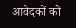आवेदकों को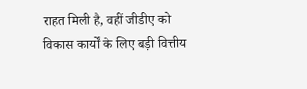राहत मिली है, वहीं जीडीए को विकास कार्यों के लिए बड़ी वित्तीय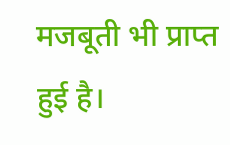मजबूती भी प्राप्त हुई है।